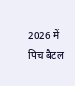2026 में पिच बैटल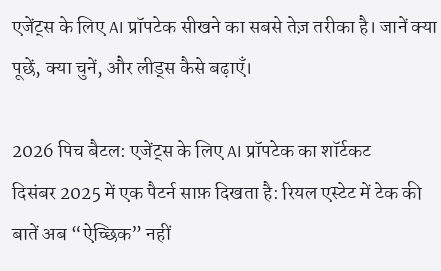एजेंट्स के लिए AI प्रॉपटेक सीखने का सबसे तेज़ तरीका है। जानें क्या पूछें, क्या चुनें, और लीड्स कैसे बढ़ाएँ।

2026 पिच बैटल: एजेंट्स के लिए AI प्रॉपटेक का शॉर्टकट
दिसंबर 2025 में एक पैटर्न साफ़ दिखता है: रियल एस्टेट में टेक की बातें अब “ऐच्छिक” नहीं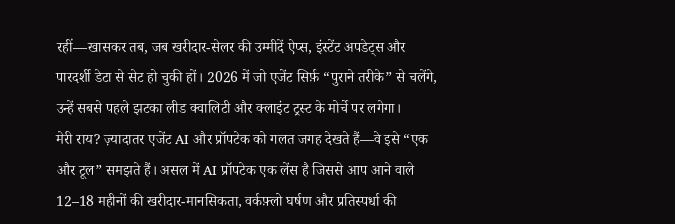रहीं—खासकर तब, जब खरीदार-सेलर की उम्मीदें ऐप्स, इंस्टेंट अपडेट्स और पारदर्शी डेटा से सेट हो चुकी हों। 2026 में जो एजेंट सिर्फ़ “पुराने तरीके” से चलेंगे, उन्हें सबसे पहले झटका लीड क्वालिटी और क्लाइंट ट्रस्ट के मोर्चे पर लगेगा।
मेरी राय? ज़्यादातर एजेंट AI और प्रॉपटेक को गलत जगह देखते हैं—वे इसे “एक और टूल” समझते हैं। असल में AI प्रॉपटेक एक लेंस है जिससे आप आने वाले 12–18 महीनों की खरीदार-मानसिकता, वर्कफ़्लो घर्षण और प्रतिस्पर्धा की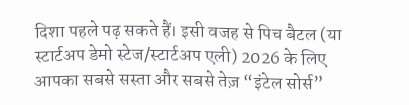दिशा पहले पढ़ सकते हैं। इसी वजह से पिच बैटल (या स्टार्टअप डेमो स्टेज/स्टार्टअप एली) 2026 के लिए आपका सबसे सस्ता और सबसे तेज़ “इंटेल सोर्स”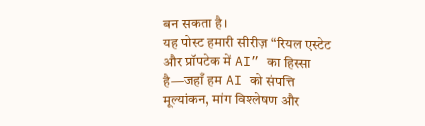बन सकता है।
यह पोस्ट हमारी सीरीज़ “रियल एस्टेट और प्रॉपटेक में AI” का हिस्सा है—जहाँ हम AI को संपत्ति मूल्यांकन, मांग विश्लेषण और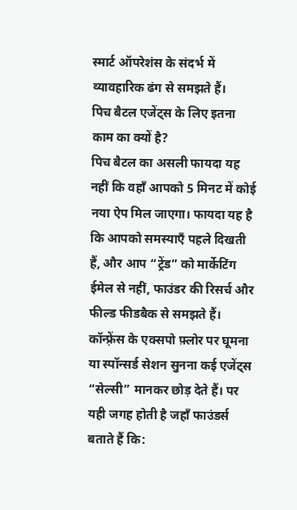स्मार्ट ऑपरेशंस के संदर्भ में व्यावहारिक ढंग से समझते हैं।
पिच बैटल एजेंट्स के लिए इतना काम का क्यों है?
पिच बैटल का असली फायदा यह नहीं कि वहाँ आपको 5 मिनट में कोई नया ऐप मिल जाएगा। फायदा यह है कि आपको समस्याएँ पहले दिखती हैं, और आप “ट्रेंड” को मार्केटिंग ईमेल से नहीं, फाउंडर की रिसर्च और फील्ड फीडबैक से समझते हैं।
कॉन्फ़्रेंस के एक्सपो फ़्लोर पर घूमना या स्पॉन्सर्ड सेशन सुनना कई एजेंट्स “सेल्सी” मानकर छोड़ देते हैं। पर यही जगह होती है जहाँ फाउंडर्स बताते हैं कि: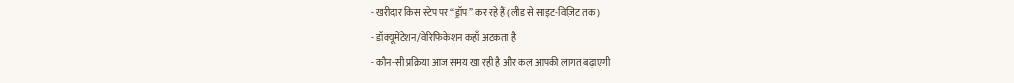- खरीदार किस स्टेप पर “ड्रॉप” कर रहे हैं (लीड से साइट-विज़िट तक)
- डॉक्यूमेंटेशन/वेरिफिकेशन कहाँ अटकता है
- कौन-सी प्रक्रिया आज समय खा रही है और कल आपकी लागत बढ़ाएगी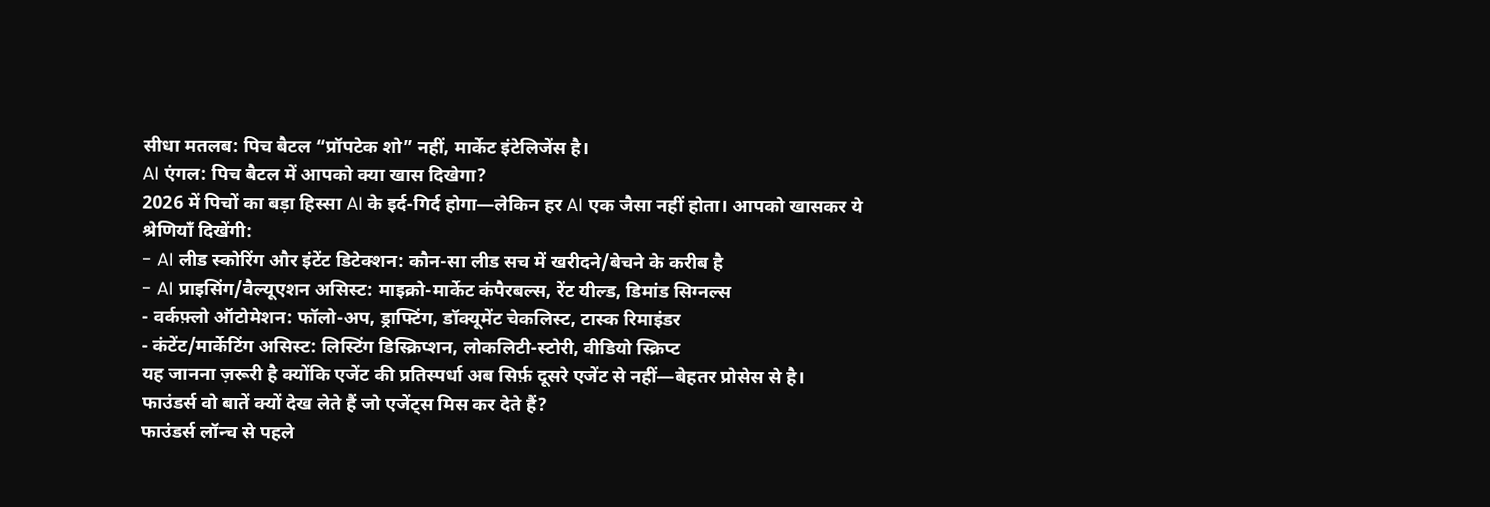सीधा मतलब: पिच बैटल “प्रॉपटेक शो” नहीं, मार्केट इंटेलिजेंस है।
AI एंगल: पिच बैटल में आपको क्या खास दिखेगा?
2026 में पिचों का बड़ा हिस्सा AI के इर्द-गिर्द होगा—लेकिन हर AI एक जैसा नहीं होता। आपको खासकर ये श्रेणियाँ दिखेंगी:
- AI लीड स्कोरिंग और इंटेंट डिटेक्शन: कौन-सा लीड सच में खरीदने/बेचने के करीब है
- AI प्राइसिंग/वैल्यूएशन असिस्ट: माइक्रो-मार्केट कंपैरबल्स, रेंट यील्ड, डिमांड सिग्नल्स
- वर्कफ़्लो ऑटोमेशन: फॉलो-अप, ड्राफ्टिंग, डॉक्यूमेंट चेकलिस्ट, टास्क रिमाइंडर
- कंटेंट/मार्केटिंग असिस्ट: लिस्टिंग डिस्क्रिप्शन, लोकलिटी-स्टोरी, वीडियो स्क्रिप्ट
यह जानना ज़रूरी है क्योंकि एजेंट की प्रतिस्पर्धा अब सिर्फ़ दूसरे एजेंट से नहीं—बेहतर प्रोसेस से है।
फाउंडर्स वो बातें क्यों देख लेते हैं जो एजेंट्स मिस कर देते हैं?
फाउंडर्स लॉन्च से पहले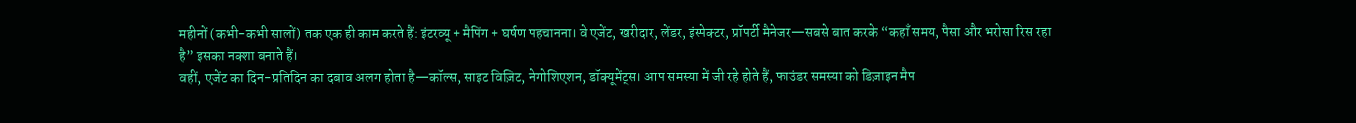महीनों (कभी-कभी सालों) तक एक ही काम करते हैं: इंटरव्यू + मैपिंग + घर्षण पहचानना। वे एजेंट, खरीदार, लेंडर, इंस्पेक्टर, प्रॉपर्टी मैनेजर—सबसे बात करके “कहाँ समय, पैसा और भरोसा रिस रहा है” इसका नक्शा बनाते हैं।
वहीं, एजेंट का दिन-प्रतिदिन का दबाव अलग होता है—कॉल्स, साइट विज़िट, नेगोशिएशन, डॉक्यूमेंट्स। आप समस्या में जी रहे होते हैं, फाउंडर समस्या को डिज़ाइन मैप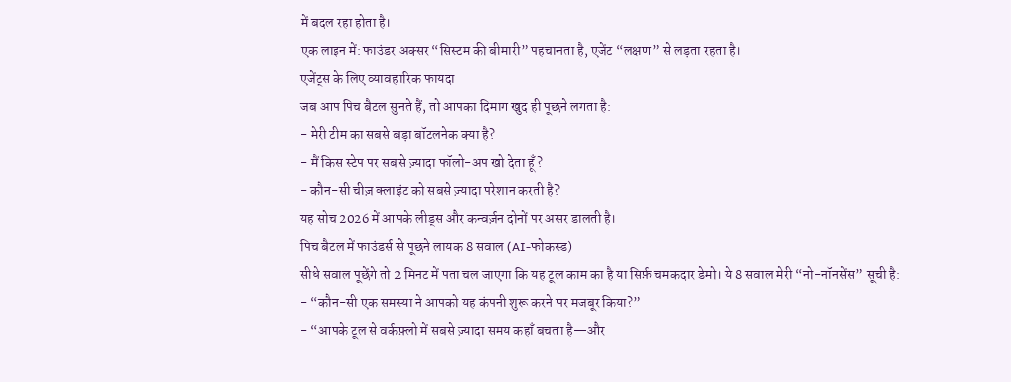में बदल रहा होता है।
एक लाइन में: फाउंडर अक्सर “सिस्टम की बीमारी” पहचानता है, एजेंट “लक्षण” से लड़ता रहता है।
एजेंट्स के लिए व्यावहारिक फायदा
जब आप पिच बैटल सुनते हैं, तो आपका दिमाग खुद ही पूछने लगता है:
- मेरी टीम का सबसे बड़ा बॉटलनेक क्या है?
- मैं किस स्टेप पर सबसे ज़्यादा फॉलो-अप खो देता हूँ?
- कौन-सी चीज़ क्लाइंट को सबसे ज़्यादा परेशान करती है?
यह सोच 2026 में आपके लीड्स और कन्वर्ज़न दोनों पर असर डालती है।
पिच बैटल में फाउंडर्स से पूछने लायक 8 सवाल (AI-फोकस्ड)
सीधे सवाल पूछेंगे तो 2 मिनट में पता चल जाएगा कि यह टूल काम का है या सिर्फ़ चमकदार डेमो। ये 8 सवाल मेरी “नो-नॉनसेंस” सूची है:
- “कौन-सी एक समस्या ने आपको यह कंपनी शुरू करने पर मजबूर किया?”
- “आपके टूल से वर्कफ़्लो में सबसे ज़्यादा समय कहाँ बचता है—और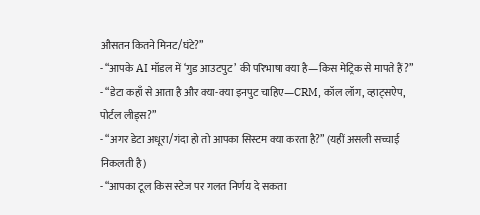औसतन कितने मिनट/घंटे?”
- “आपके AI मॉडल में ‘गुड आउटपुट’ की परिभाषा क्या है—किस मेट्रिक से मापते हैं?”
- “डेटा कहाँ से आता है और क्या-क्या इनपुट चाहिए—CRM, कॉल लॉग, व्हाट्सऐप, पोर्टल लीड्स?”
- “अगर डेटा अधूरा/गंदा हो तो आपका सिस्टम क्या करता है?” (यहीं असली सच्चाई निकलती है)
- “आपका टूल किस स्टेज पर गलत निर्णय दे सकता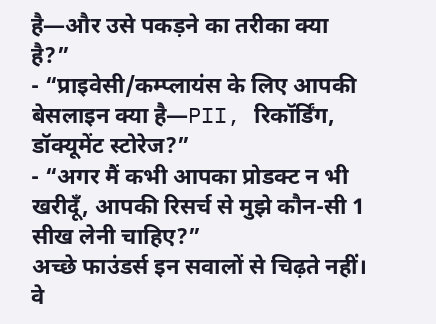है—और उसे पकड़ने का तरीका क्या है?”
- “प्राइवेसी/कम्प्लायंस के लिए आपकी बेसलाइन क्या है—PII, रिकॉर्डिंग, डॉक्यूमेंट स्टोरेज?”
- “अगर मैं कभी आपका प्रोडक्ट न भी खरीदूँ, आपकी रिसर्च से मुझे कौन-सी 1 सीख लेनी चाहिए?”
अच्छे फाउंडर्स इन सवालों से चिढ़ते नहीं। वे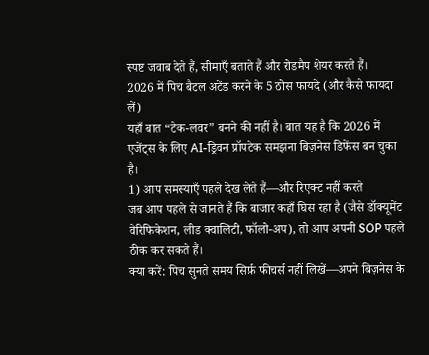स्पष्ट जवाब देते हैं, सीमाएँ बताते हैं और रोडमैप शेयर करते हैं।
2026 में पिच बैटल अटेंड करने के 5 ठोस फायदे (और कैसे फायदा लें)
यहाँ बात “टेक-लवर” बनने की नहीं है। बात यह है कि 2026 में एजेंट्स के लिए AI-ड्रिवन प्रॉपटेक समझना बिज़नेस डिफेंस बन चुका है।
1) आप समस्याएँ पहले देख लेते हैं—और रिएक्ट नहीं करते
जब आप पहले से जानते हैं कि बाजार कहाँ घिस रहा है (जैसे डॉक्यूमेंट वेरिफिकेशन, लीड क्वालिटी, फॉलो-अप), तो आप अपनी SOP पहले ठीक कर सकते हैं।
क्या करें: पिच सुनते समय सिर्फ़ फीचर्स नहीं लिखें—अपने बिज़नेस के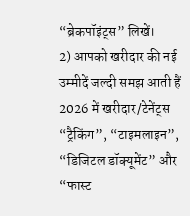“ब्रेकपॉइंट्स” लिखें।
2) आपको खरीदार की नई उम्मीदें जल्दी समझ आती हैं
2026 में खरीदार/टेनेंट्स “ट्रैकिंग”, “टाइमलाइन”, “डिजिटल डॉक्यूमेंट” और “फास्ट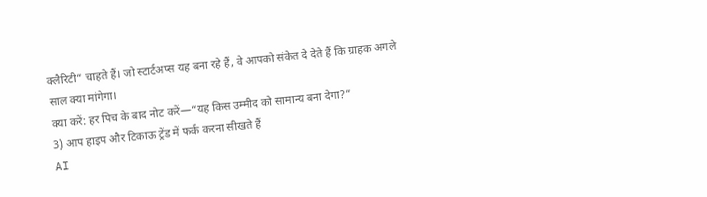क्लैरिटी” चाहते हैं। जो स्टार्टअप्स यह बना रहे हैं, वे आपको संकेत दे देते हैं कि ग्राहक अगले साल क्या मांगेगा।
क्या करें: हर पिच के बाद नोट करें—“यह किस उम्मीद को सामान्य बना देगा?”
3) आप हाइप और टिकाऊ ट्रेंड में फर्क करना सीखते हैं
AI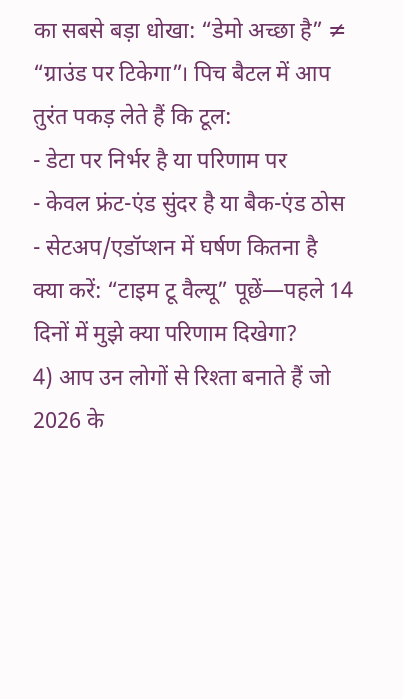का सबसे बड़ा धोखा: “डेमो अच्छा है” ≠ “ग्राउंड पर टिकेगा”। पिच बैटल में आप तुरंत पकड़ लेते हैं कि टूल:
- डेटा पर निर्भर है या परिणाम पर
- केवल फ्रंट-एंड सुंदर है या बैक-एंड ठोस
- सेटअप/एडॉप्शन में घर्षण कितना है
क्या करें: “टाइम टू वैल्यू” पूछें—पहले 14 दिनों में मुझे क्या परिणाम दिखेगा?
4) आप उन लोगों से रिश्ता बनाते हैं जो 2026 के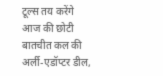टूल्स तय करेंगे
आज की छोटी बातचीत कल की अर्ली-एडॉप्टर डील,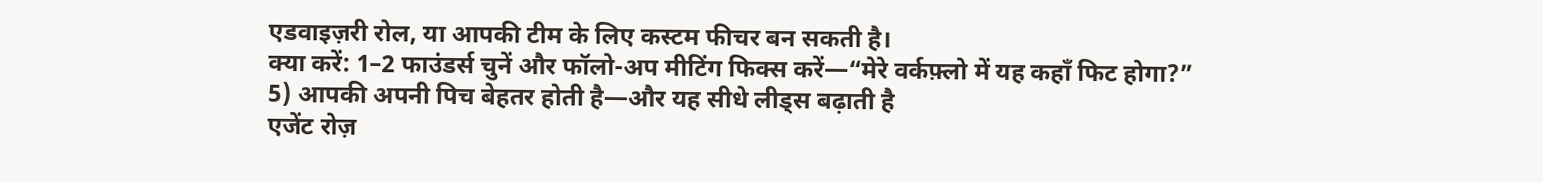एडवाइज़री रोल, या आपकी टीम के लिए कस्टम फीचर बन सकती है।
क्या करें: 1–2 फाउंडर्स चुनें और फॉलो-अप मीटिंग फिक्स करें—“मेरे वर्कफ़्लो में यह कहाँ फिट होगा?”
5) आपकी अपनी पिच बेहतर होती है—और यह सीधे लीड्स बढ़ाती है
एजेंट रोज़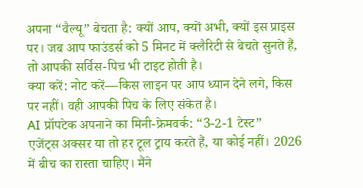अपना “वैल्यू” बेचता है: क्यों आप, क्यों अभी, क्यों इस प्राइस पर। जब आप फाउंडर्स को 5 मिनट में क्लैरिटी से बेचते सुनते हैं, तो आपकी सर्विस-पिच भी टाइट होती है।
क्या करें: नोट करें—किस लाइन पर आप ध्यान देने लगे, किस पर नहीं। वही आपकी पिच के लिए संकेत है।
AI प्रॉपटेक अपनाने का मिनी-फ्रेमवर्क: “3-2-1 टेस्ट”
एजेंट्स अक्सर या तो हर टूल ट्राय करते हैं, या कोई नहीं। 2026 में बीच का रास्ता चाहिए। मैंने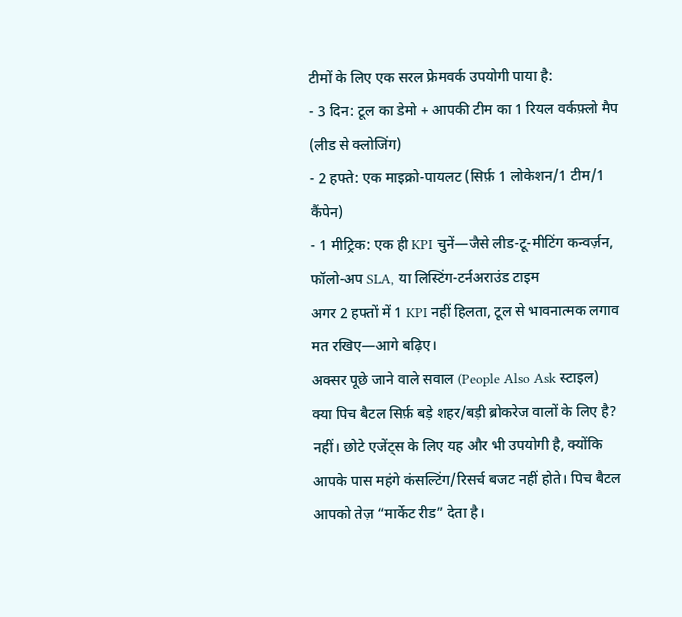टीमों के लिए एक सरल फ्रेमवर्क उपयोगी पाया है:
- 3 दिन: टूल का डेमो + आपकी टीम का 1 रियल वर्कफ़्लो मैप (लीड से क्लोजिंग)
- 2 हफ्ते: एक माइक्रो-पायलट (सिर्फ़ 1 लोकेशन/1 टीम/1 कैंपेन)
- 1 मीट्रिक: एक ही KPI चुनें—जैसे लीड-टू-मीटिंग कन्वर्ज़न, फॉलो-अप SLA, या लिस्टिंग-टर्नअराउंड टाइम
अगर 2 हफ्तों में 1 KPI नहीं हिलता, टूल से भावनात्मक लगाव मत रखिए—आगे बढ़िए।
अक्सर पूछे जाने वाले सवाल (People Also Ask स्टाइल)
क्या पिच बैटल सिर्फ़ बड़े शहर/बड़ी ब्रोकरेज वालों के लिए है?
नहीं। छोटे एजेंट्स के लिए यह और भी उपयोगी है, क्योंकि आपके पास महंगे कंसल्टिंग/रिसर्च बजट नहीं होते। पिच बैटल आपको तेज़ “मार्केट रीड” देता है।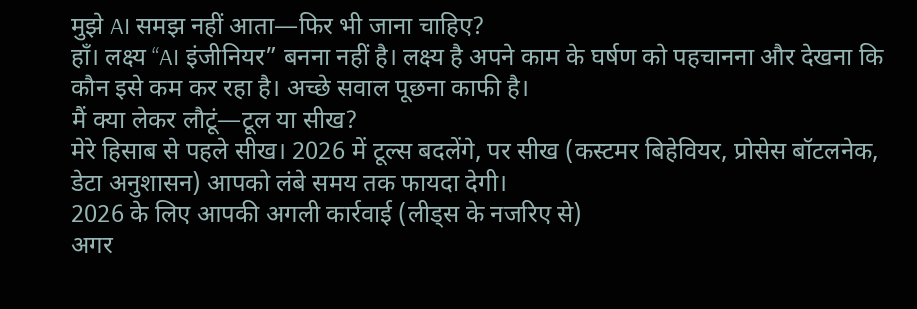मुझे AI समझ नहीं आता—फिर भी जाना चाहिए?
हाँ। लक्ष्य “AI इंजीनियर” बनना नहीं है। लक्ष्य है अपने काम के घर्षण को पहचानना और देखना कि कौन इसे कम कर रहा है। अच्छे सवाल पूछना काफी है।
मैं क्या लेकर लौटूं—टूल या सीख?
मेरे हिसाब से पहले सीख। 2026 में टूल्स बदलेंगे, पर सीख (कस्टमर बिहेवियर, प्रोसेस बॉटलनेक, डेटा अनुशासन) आपको लंबे समय तक फायदा देगी।
2026 के लिए आपकी अगली कार्रवाई (लीड्स के नजरिए से)
अगर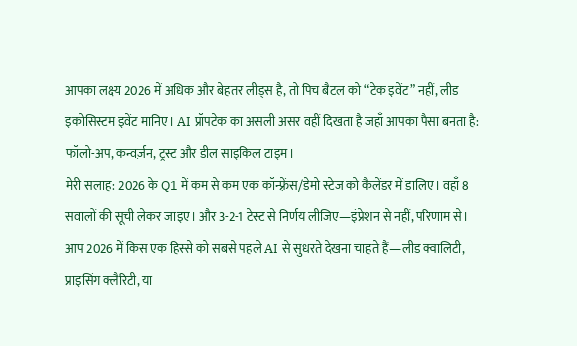आपका लक्ष्य 2026 में अधिक और बेहतर लीड्स है, तो पिच बैटल को “टेक इवेंट” नहीं, लीड इकोसिस्टम इवेंट मानिए। AI प्रॉपटेक का असली असर वहीं दिखता है जहाँ आपका पैसा बनता है: फॉलो-अप, कन्वर्ज़न, ट्रस्ट और डील साइकिल टाइम।
मेरी सलाह: 2026 के Q1 में कम से कम एक कॉन्फ़्रेंस/डेमो स्टेज को कैलेंडर में डालिए। वहाँ 8 सवालों की सूची लेकर जाइए। और 3-2-1 टेस्ट से निर्णय लीजिए—इंप्रेशन से नहीं, परिणाम से।
आप 2026 में किस एक हिस्से को सबसे पहले AI से सुधरते देखना चाहते हैं—लीड क्वालिटी, प्राइसिंग क्लैरिटी, या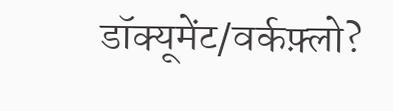डॉक्यूमेंट/वर्कफ़्लो?